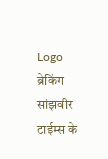Logo
ब्रेकिंग
सांझवीर टाईम्स के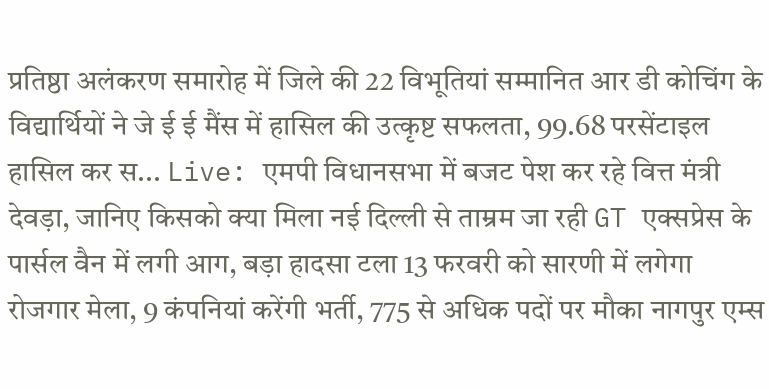प्रतिष्ठा अलंकरण समारोह में जिले की 22 विभूतियां सम्मानित आर डी कोचिंग के विद्यार्थियों ने जे ई ई मैंस में हासिल की उत्कृष्ट सफलता, 99.68 परसेंटाइल हासिल कर स... Live: एमपी विधानसभा में बजट पेश कर रहे वित्त मंत्री देवड़ा, जानिए किसको क्या मिला नई दिल्ली से ताम्रम जा रही GT एक्सप्रेस के पार्सल वैन में लगी आग, बड़ा हादसा टला 13 फरवरी को सारणी में लगेगा रोजगार मेला, 9 कंपनियां करेंगी भर्ती, 775 से अधिक पदों पर मौका नागपुर एम्स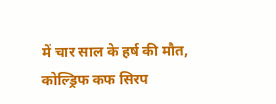में चार साल के हर्ष की मौत, कोल्ड्रिफ कफ सिरप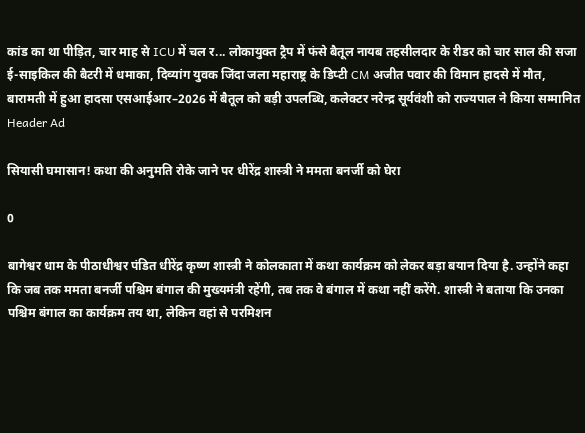कांड का था पीड़ित, चार माह से ICU में चल र... लोकायुक्त ट्रैप में फंसे बैतूल नायब तहसीलदार के रीडर को चार साल की सजा ई-साइकिल की बैटरी में धमाका, दिव्यांग युवक जिंदा जला महाराष्ट्र के डिप्टी CM अजीत पवार की विमान हादसे में मौत, बारामती में हुआ हादसा एसआईआर–2026 में बैतूल को बड़ी उपलब्धि, कलेक्टर नरेन्द्र सूर्यवंशी को राज्यपाल ने किया सम्मानित
Header Ad

सियासी घमासान! कथा की अनुमति रोके जाने पर धीरेंद्र शास्त्री ने ममता बनर्जी को घेरा

0

बागेश्वर धाम के पीठाधीश्वर पंडित धीरेंद्र कृष्ण शास्त्री ने कोलकाता में कथा कार्यक्रम को लेकर बड़ा बयान दिया है. उन्होंने कहा कि जब तक ममता बनर्जी पश्चिम बंगाल की मुख्यमंत्री रहेंगी, तब तक वे बंगाल में कथा नहीं करेंगे. शास्त्री ने बताया कि उनका पश्चिम बंगाल का कार्यक्रम तय था, लेकिन वहां से परमिशन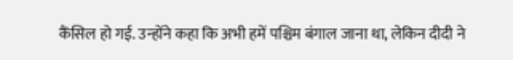कैंसिल हो गई. उन्होंने कहा कि अभी हमें पश्चिम बंगाल जाना था, लेकिन दीदी ने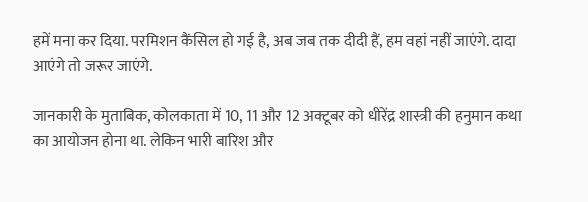हमें मना कर दिया. परमिशन कैंसिल हो गई है, अब जब तक दीदी हैं, हम वहां नहीं जाएंगे. दादा आएंगे तो जरूर जाएंगे.

जानकारी के मुताबिक, कोलकाता में 10, 11 और 12 अक्टूबर को धीरेंद्र शास्त्री की हनुमान कथा का आयोजन होना था. लेकिन भारी बारिश और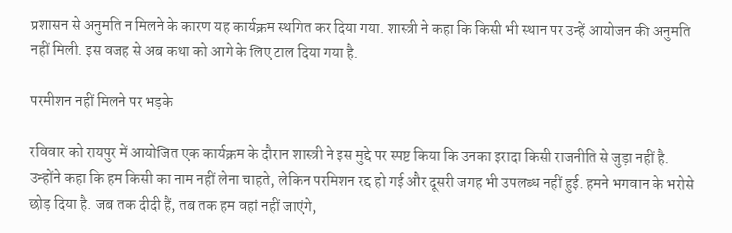प्रशासन से अनुमति न मिलने के कारण यह कार्यक्रम स्थगित कर दिया गया. शास्त्री ने कहा कि किसी भी स्थान पर उन्हें आयोजन की अनुमति नहीं मिली. इस वजह से अब कथा को आगे के लिए टाल दिया गया है.

परमीशन नहीं मिलने पर भड़के

रविवार को रायपुर में आयोजित एक कार्यक्रम के दौरान शास्त्री ने इस मुद्दे पर स्पष्ट किया कि उनका इरादा किसी राजनीति से जुड़ा नहीं है. उन्होंने कहा कि हम किसी का नाम नहीं लेना चाहते, लेकिन परमिशन रद्द हो गई और दूसरी जगह भी उपलब्ध नहीं हुई. हमने भगवान के भरोसे छोड़ दिया है. जब तक दीदी हैं, तब तक हम वहां नहीं जाएंगे,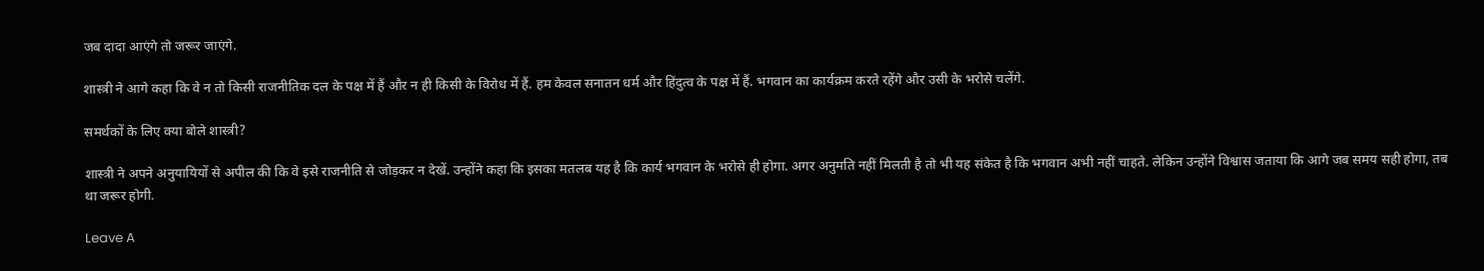जब दादा आएंगे तो जरूर जाएंगे.

शास्त्री ने आगे कहा कि वे न तो किसी राजनीतिक दल के पक्ष में हैं और न ही किसी के विरोध में हैं. हम केवल सनातन धर्म और हिंदुत्व के पक्ष में हैं. भगवान का कार्यक्रम करते रहेंगे और उसी के भरोसे चलेंगे.

समर्थकों के लिए क्या बोले शास्त्री?

शास्त्री ने अपने अनुयायियों से अपील की कि वे इसे राजनीति से जोड़कर न देखें. उन्होंने कहा कि इसका मतलब यह है कि कार्य भगवान के भरोसे ही होगा. अगर अनुमति नहीं मिलती है तो भी यह संकेत है कि भगवान अभी नहीं चाहते. लेकिन उन्होंने विश्वास जताया कि आगे जब समय सही होगा, तब था जरूर होगी.

Leave A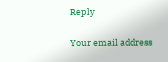Reply

Your email address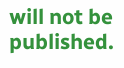will not be published.